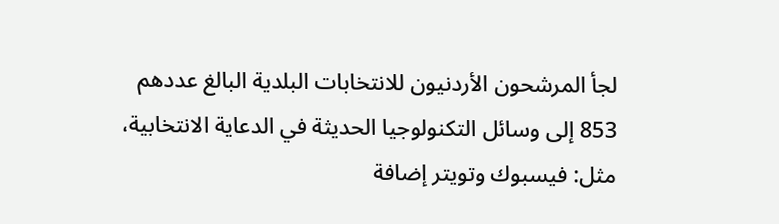لجأ المرشحون الأردنيون للانتخابات البلدية البالغ عددهم 853 إلى وسائل التكنولوجيا الحديثة في الدعاية الانتخابية، مثل: فيسبوك وتويتر إضافة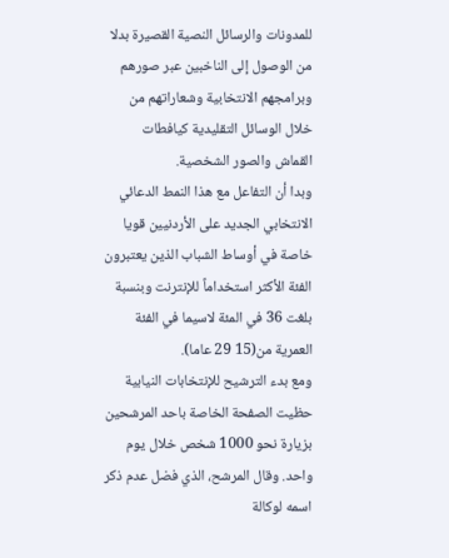للمدونات والرسائل النصية القصيرة بدلا من الوصول إلى الناخبين عبر صورهم وبرامجهم الانتخابية وشعاراتهم من خلال الوسائل التقليدية كيافطات القماش والصور الشخصية.
وبدا أن التفاعل مع هذا النمط الدعائي الانتخابي الجديد على الأردنيين قويا خاصة في أوساط الشباب الذين يعتبرون الفئة الأكثر استخداماً للإنترنت وبنسبة بلغت 36 في المئة لاسيما في الفئة العمرية من(15 29 عاما).
ومع بدء الترشيح للإنتخابات النيابية حظيت الصفحة الخاصة باحد المرشحين بزيارة نحو 1000 شخص خلال يوم واحد. وقال المرشح، الذي فضل عدم ذكر اسمه لوكالة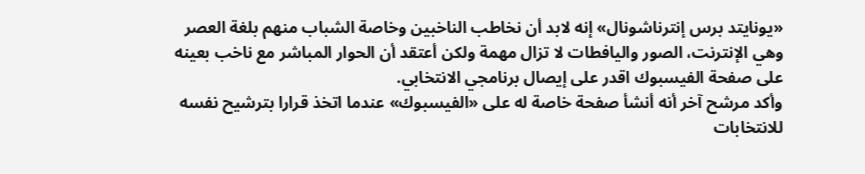«يونايتد برس إنترناشونال» إنه لابد أن نخاطب الناخبين وخاصة الشباب منهم بلغة العصر وهي الإنترنت، الصور واليافطات لا تزال مهمة ولكن أعتقد أن الحوار المباشر مع ناخب بعينه على صفحة الفيسبوك اقدر على إيصال برنامجي الانتخابي.
وأكد مرشح آخر أنه أنشأ صفحة خاصة له على «الفيسبوك» عندما اتخذ قرارا بترشيح نفسه للانتخابات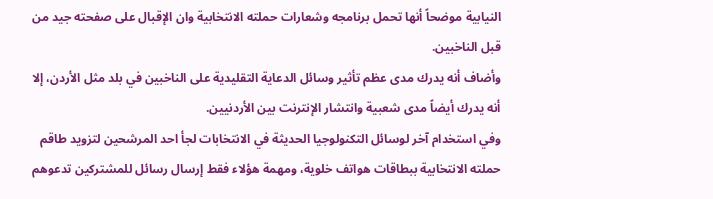النيابية موضحاً أنها تحمل برنامجه وشعارات حملته الانتخابية وان الإقبال على صفحته جيد من قبل الناخبين.
وأضاف أنه يدرك مدى عظم تأثير وسائل الدعاية التقليدية على الناخبين في بلد مثل الأردن، إلا أنه يدرك أيضاً مدى شعبية وانتشار الإنترنت بين الأردنيين.
وفي استخدام آخر لوسائل التكنولوجيا الحديثة في الانتخابات لجأ احد المرشحين لتزويد طاقم حملته الانتخابية ببطاقات هواتف خلوية، ومهمة هؤلاء فقط إرسال رسائل للمشتركين تدعوهم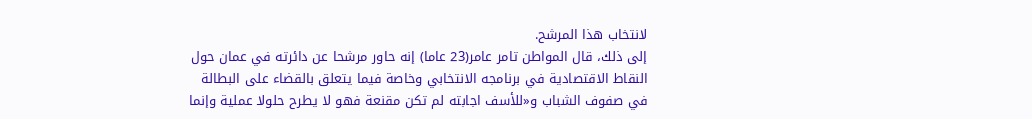لانتخاب هذا المرشح.
إلى ذلك، قال المواطن تامر عامر(23 عاما) إنه حاور مرشحا عن دائرته في عمان حول النقاط الاقتصادية في برنامجه الانتخابي وخاصة فيما يتعلق بالقضاء على البطالة في صفوف الشباب و«للأسف اجابته لم تكن مقنعة فهو لا يطرح حلولا عملية وإنما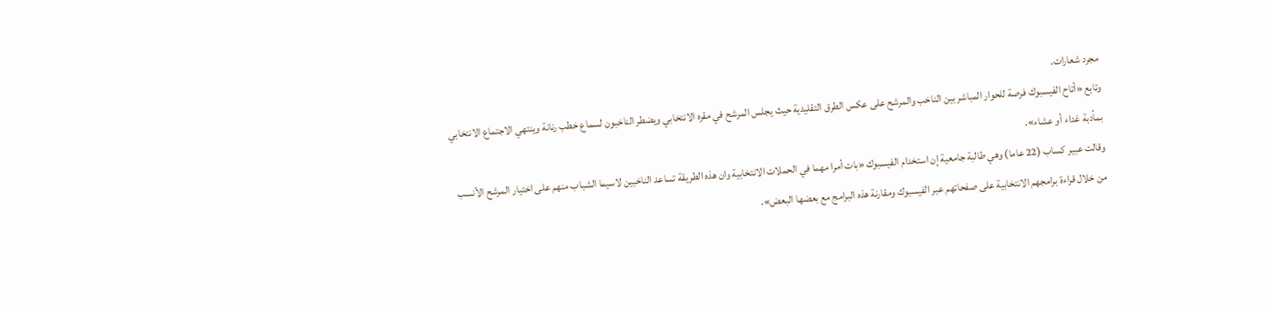مجرد شعارات.
وتابع «أتاح الفيسبوك فرصة للحوار المباشر بين الناخب والمرشح على عكس الطرق التقليدية حيث يجلس المرشح في مقره الانتخابي ويضطر الناخبون لسماع خطب رنانة وينتهي الاجتماع الانتخابي بمأدبة غداء أو عشاء».
وقالت عبير كساب (22 عاما) وهي طالبة جامعية إن استخدام الفيسبوك «بات أمرا مهما في الحملات الانتخابية وان هذه الطريقة تساعد الناخبين لاسيما الشباب منهم على اختيار المرشح الأنسب من خلال قراءة برامجهم الانتخابية على صفحاتهم عبر الفيسبوك ومقارنة هذه البرامج مع بعضها البعض».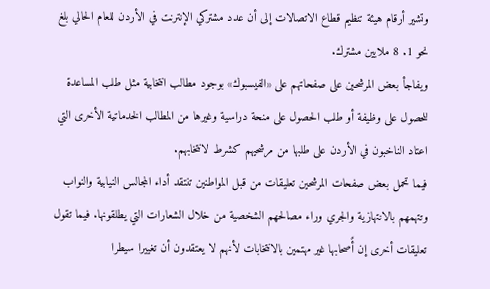وتشير أرقام هيئة تنظيم قطاع الاتصالات إلى أن عدد مشتركي الإنترنت في الأردن للعام الحالي بلغ نحو 1. 8 ملايين مشترك.
ويفاجأ بعض المرشحين على صفحاتهم على «الفيسبوك» بوجود مطالب انتخابية مثل طلب المساعدة للحصول على وظيفة أو طلب الحصول على منحة دراسية وغيرها من المطالب الخدماتية الأخرى التي اعتاد الناخبون في الأردن على طلبها من مرشحيهم كشرط لانتخابهم.
فيما تحمل بعض صفحات المرشحين تعليقات من قبل المواطنين تنتقد أداء المجالس النيابية والنواب وتتهمهم بالانتهازية والجري وراء مصالحهم الشخصية من خلال الشعارات التي يطلقونها. فيما تقول تعليقات أخرى إن أًصحابها غير مهتمين بالانتخابات لأنهم لا يعتقدون أن تغييرا سيطرا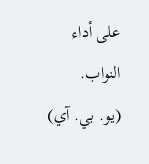على أداء النواب.
(يو. بي. آي)